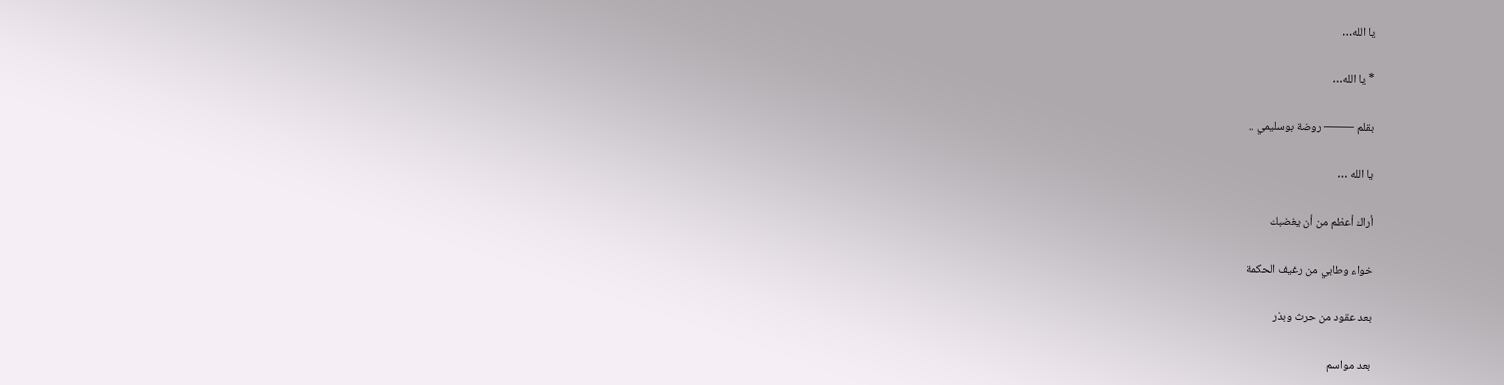يا الله…

* يا الله…

بقلم ——– روضة بوسليمي ..

يا الله …

أراك أعظم من أن يغضبك

خواء وطابي من رغيف الحكمة

بعد عقود من حرث وبذر

بعد مواسم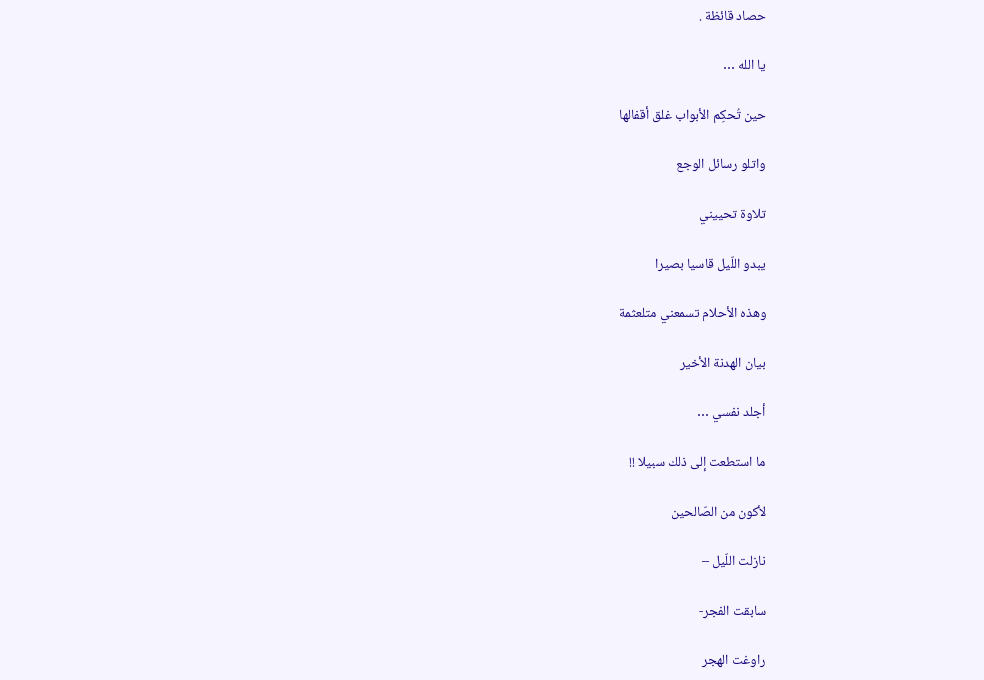حصاد قائظة .

يا الله …

حين تُحكِم الأبواب غلق أقفالها

واتلو رسائل الوجع

تلاوة تحييني

يبدو اللّيل قاسيا بصيرا

وهذه الأحلام تسمعني متلعثمة

بيان الهدنة الأخير

أجلد نفسي …

ما استطعت إلى ذلك سبيلا !!

لأكون من الصّالحين

نازلت اللّيل –

سابقت الفجر-

راوغت الهجر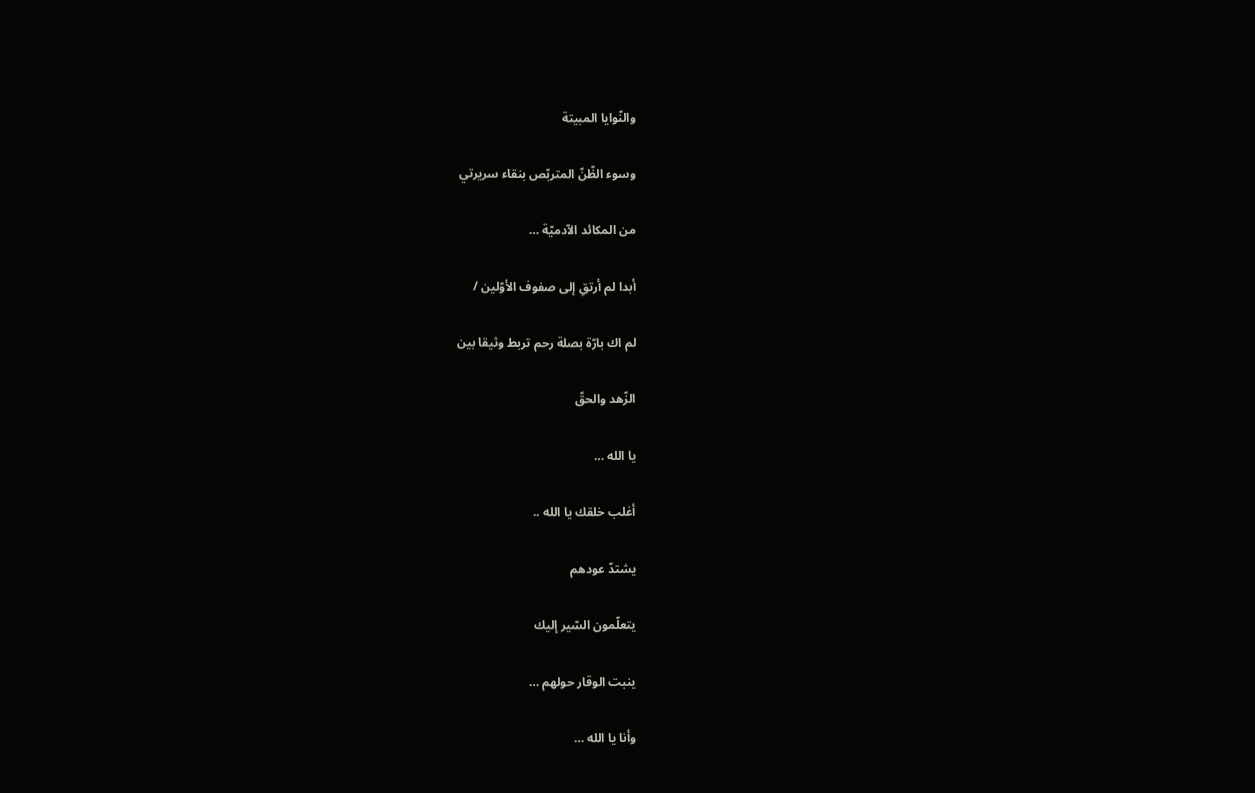والنّوايا المبيتة

وسوء الظّنّ المتربّص بنقاء سريرتي

من المكائد الآدميّة …

أبدا لم أرتقِ إلى صفوف الأوّلين /

لم اك بارّة بصلة رحم تربط وثيقا بين

الزّهد والحقّ

يا الله …

أغلب خلقك يا الله ..

يشتدّ عودهم

يتعلّمون السّير إليك

ينبت الوقار حولهم …

وأنا يا الله …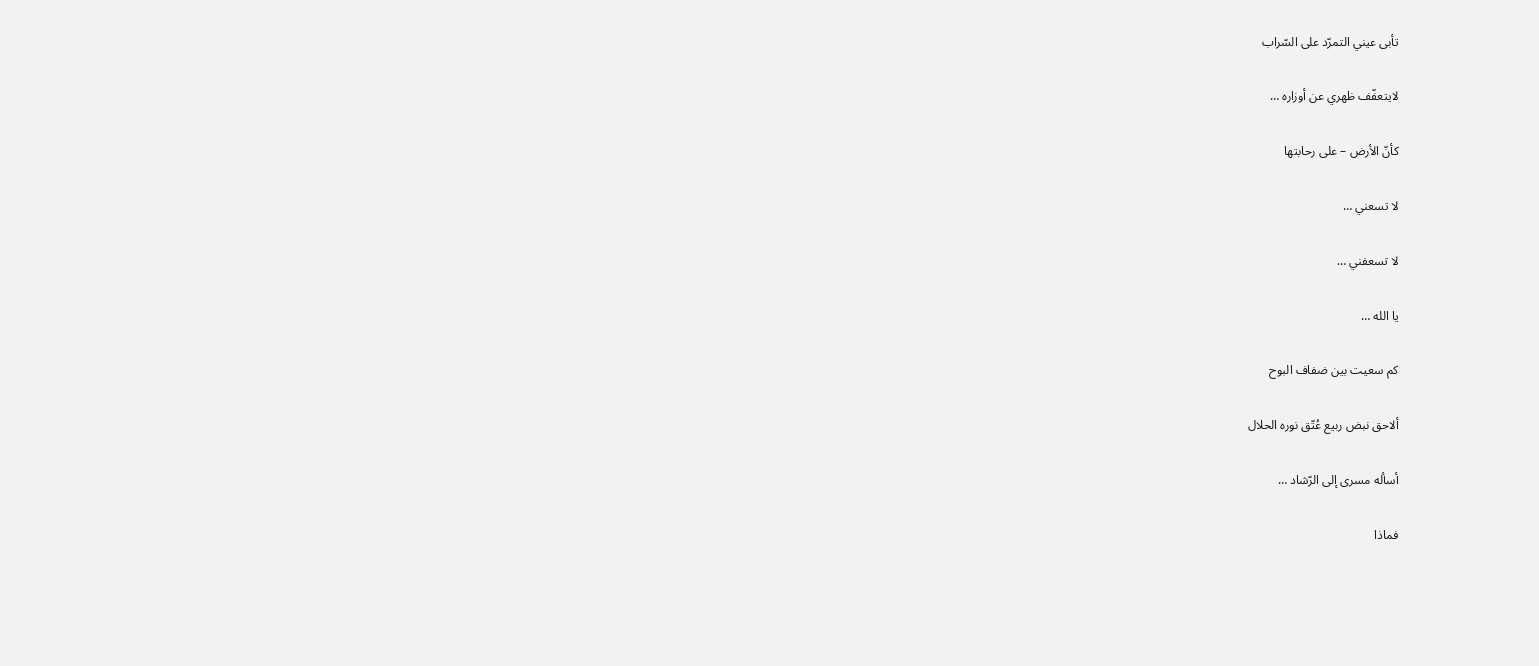تأبى عيني التمرّد على السّراب

لايتعفّف ظهري عن أوزاره …

كأنّ الأرض – على رحابتها

لا تسعني …

لا تسعفني …

يا الله …

كم سعيت بين ضفاف البوح

ألاحق نبض ربيع عُتّق نوره الحلال

أسأله مسرى إلى الرّشاد …

فماذا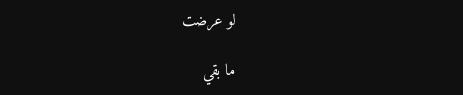لو عرضت

ما بقي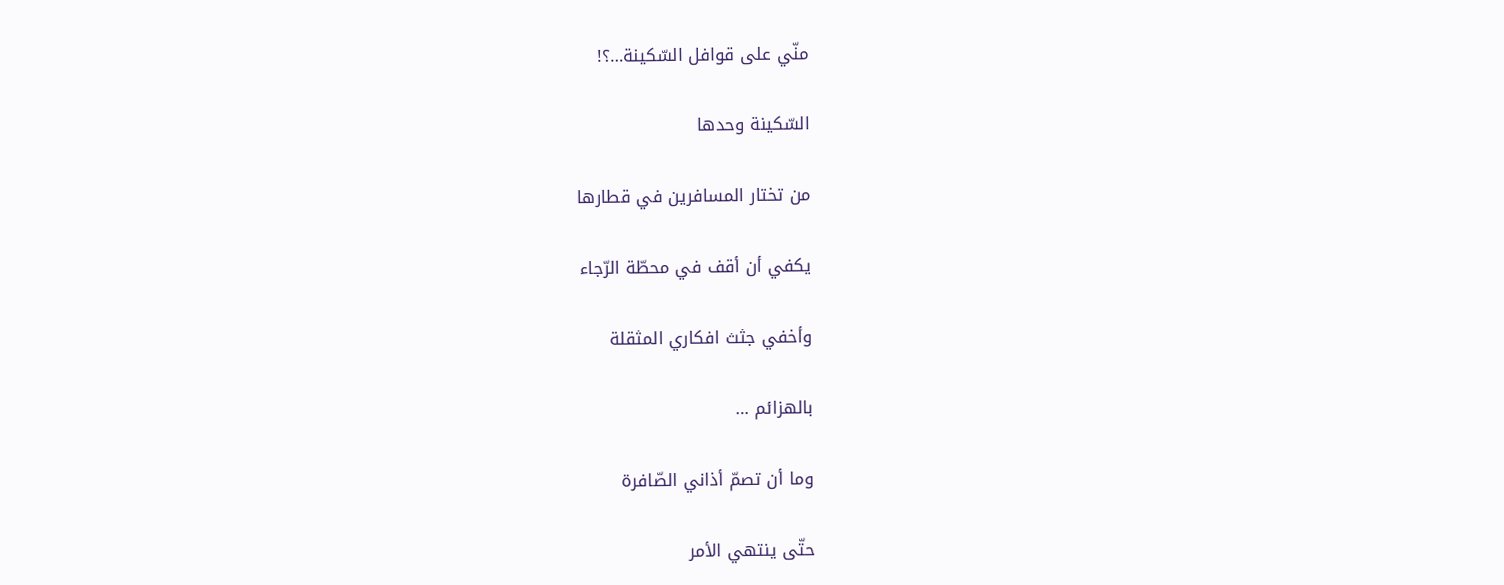منّي على قوافل السّكينة…؟!

السّكينة وحدها

من تختار المسافرين في قطارها

يكفي أن أقف في محطّة الرّجاء

وأخفي جثث افكاري المثقلة

بالهزائم …

وما أن تصمّ أذاني الصّافرة

حتّى ينتهي الأمر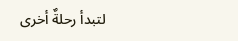لتبدأ رحلةٌ أخرى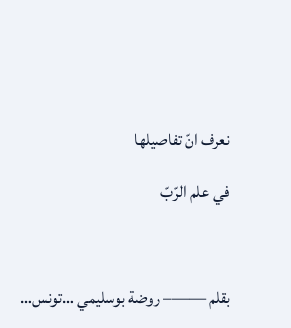نعرف انّ تفاصيلها

في علم الرّبّ



بقلم ——– روضة بوسليمي …تونس…